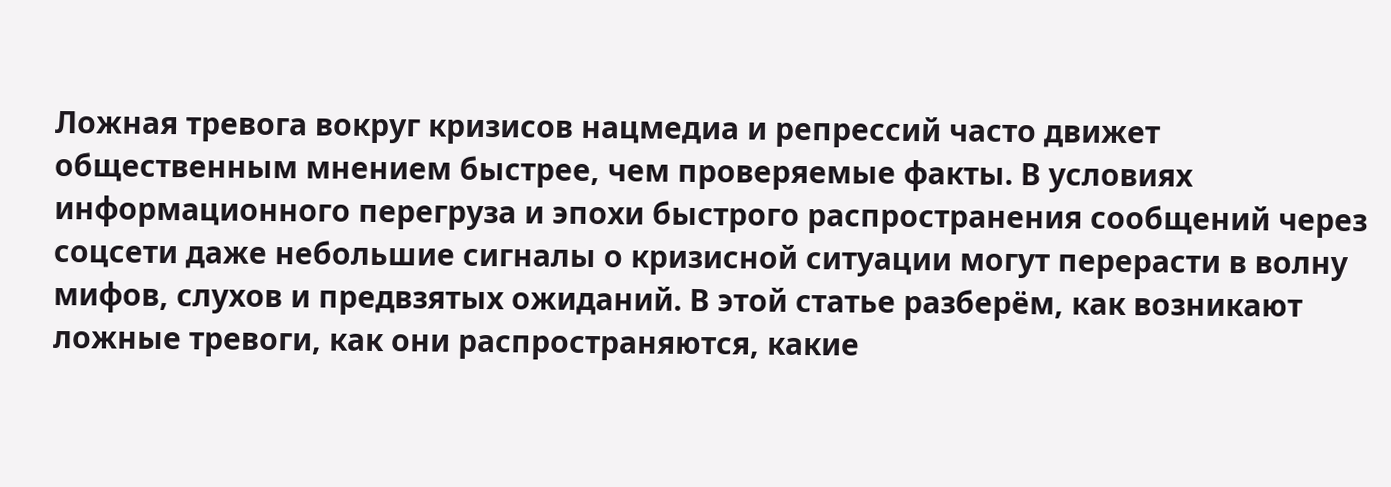Ложная тревога вокруг кризисов нацмедиа и репрессий часто движет общественным мнением быстрее, чем проверяемые факты. В условиях информационного перегруза и эпохи быстрого распространения сообщений через соцсети даже небольшие сигналы о кризисной ситуации могут перерасти в волну мифов, слухов и предвзятых ожиданий. В этой статье разберём, как возникают ложные тревоги, как они распространяются, какие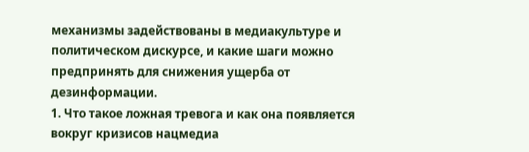механизмы задействованы в медиакультуре и политическом дискурсе, и какие шаги можно предпринять для снижения ущерба от дезинформации.
1. Что такое ложная тревога и как она появляется вокруг кризисов нацмедиа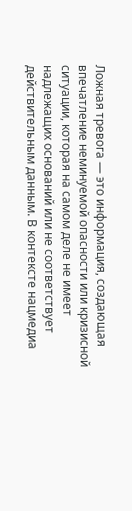Ложная тревога — это информация, создающая впечатление неминуемой опасности или кризисной ситуации, которая на самом деле не имеет надлежащих оснований или не соответствует действительным данным. В контексте нацмедиа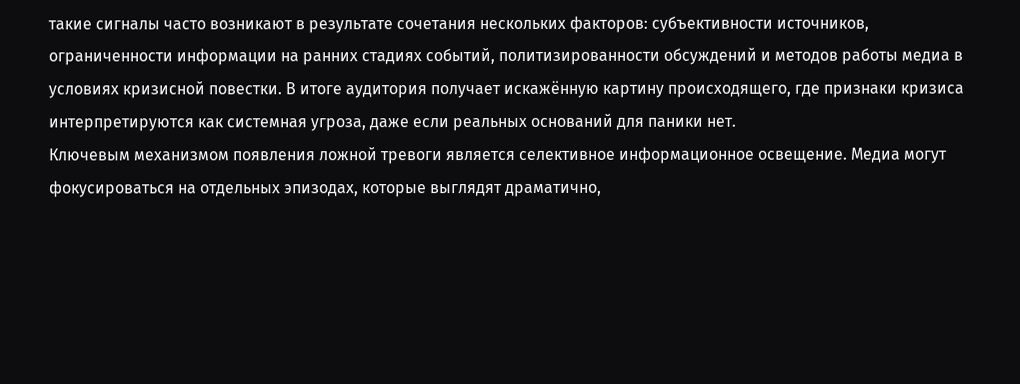такие сигналы часто возникают в результате сочетания нескольких факторов: субъективности источников, ограниченности информации на ранних стадиях событий, политизированности обсуждений и методов работы медиа в условиях кризисной повестки. В итоге аудитория получает искажённую картину происходящего, где признаки кризиса интерпретируются как системная угроза, даже если реальных оснований для паники нет.
Ключевым механизмом появления ложной тревоги является селективное информационное освещение. Медиа могут фокусироваться на отдельных эпизодах, которые выглядят драматично,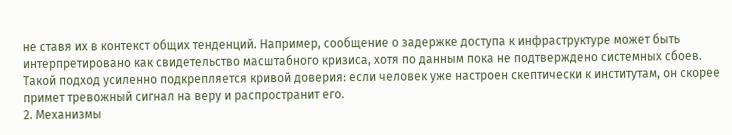не ставя их в контекст общих тенденций. Например, сообщение о задержке доступа к инфраструктуре может быть интерпретировано как свидетельство масштабного кризиса, хотя по данным пока не подтверждено системных сбоев. Такой подход усиленно подкрепляется кривой доверия: если человек уже настроен скептически к институтам, он скорее примет тревожный сигнал на веру и распространит его.
2. Механизмы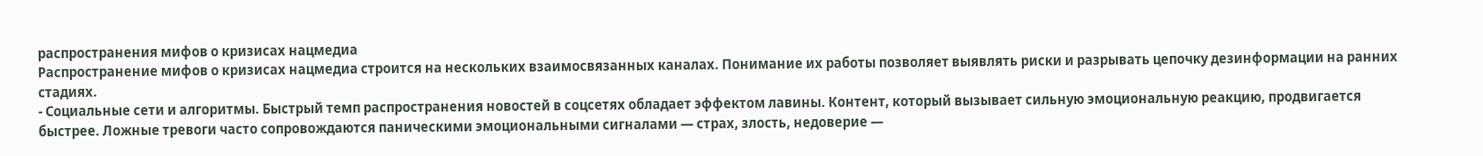распространения мифов о кризисах нацмедиа
Распространение мифов о кризисах нацмедиа строится на нескольких взаимосвязанных каналах. Понимание их работы позволяет выявлять риски и разрывать цепочку дезинформации на ранних стадиях.
- Социальные сети и алгоритмы. Быстрый темп распространения новостей в соцсетях обладает эффектом лавины. Контент, который вызывает сильную эмоциональную реакцию, продвигается быстрее. Ложные тревоги часто сопровождаются паническими эмоциональными сигналами — страх, злость, недоверие —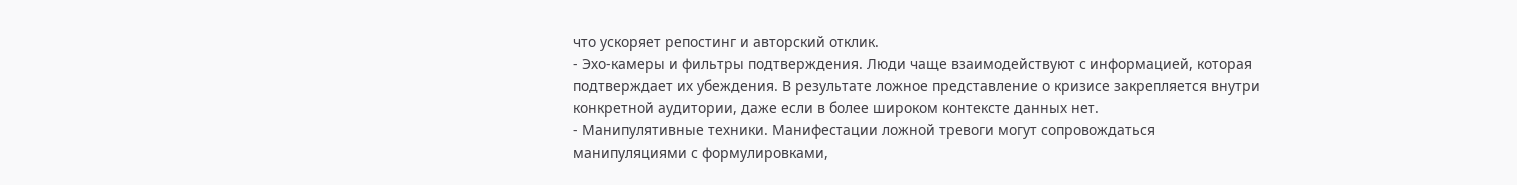что ускоряет репостинг и авторский отклик.
- Эхо-камеры и фильтры подтверждения. Люди чаще взаимодействуют с информацией, которая подтверждает их убеждения. В результате ложное представление о кризисе закрепляется внутри конкретной аудитории, даже если в более широком контексте данных нет.
- Манипулятивные техники. Манифестации ложной тревоги могут сопровождаться манипуляциями с формулировками,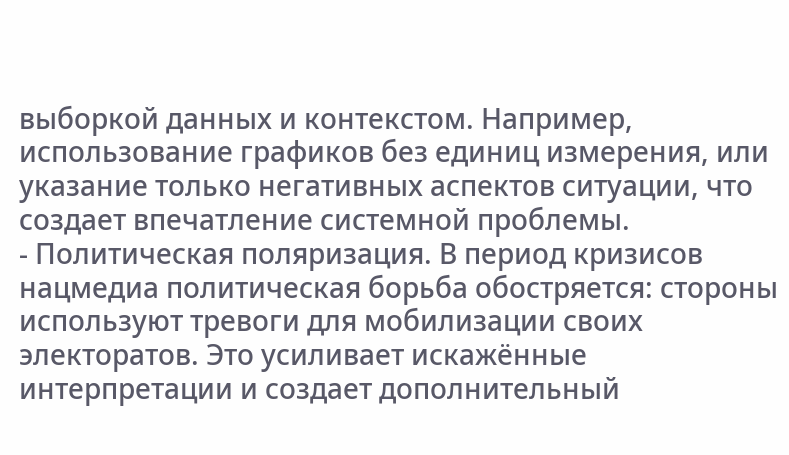выборкой данных и контекстом. Например, использование графиков без единиц измерения, или указание только негативных аспектов ситуации, что создает впечатление системной проблемы.
- Политическая поляризация. В период кризисов нацмедиа политическая борьба обостряется: стороны используют тревоги для мобилизации своих электоратов. Это усиливает искажённые интерпретации и создает дополнительный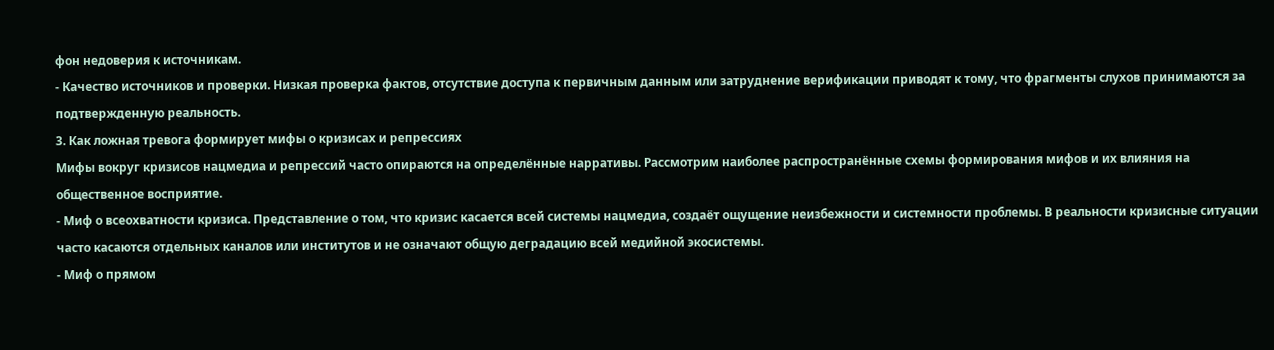фон недоверия к источникам.
- Качество источников и проверки. Низкая проверка фактов, отсутствие доступа к первичным данным или затруднение верификации приводят к тому, что фрагменты слухов принимаются за подтвержденную реальность.
3. Как ложная тревога формирует мифы о кризисах и репрессиях
Мифы вокруг кризисов нацмедиа и репрессий часто опираются на определённые нарративы. Рассмотрим наиболее распространённые схемы формирования мифов и их влияния на общественное восприятие.
- Миф о всеохватности кризиса. Представление о том, что кризис касается всей системы нацмедиа, создаёт ощущение неизбежности и системности проблемы. В реальности кризисные ситуации часто касаются отдельных каналов или институтов и не означают общую деградацию всей медийной экосистемы.
- Миф о прямом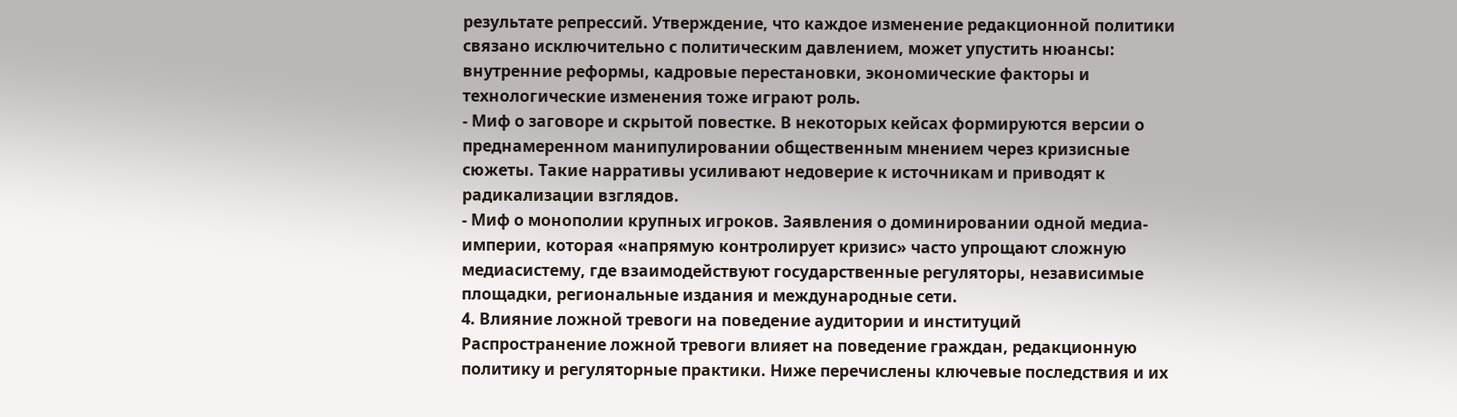результате репрессий. Утверждение, что каждое изменение редакционной политики связано исключительно с политическим давлением, может упустить нюансы: внутренние реформы, кадровые перестановки, экономические факторы и технологические изменения тоже играют роль.
- Миф о заговоре и скрытой повестке. В некоторых кейсах формируются версии о преднамеренном манипулировании общественным мнением через кризисные сюжеты. Такие нарративы усиливают недоверие к источникам и приводят к радикализации взглядов.
- Миф о монополии крупных игроков. Заявления о доминировании одной медиа-империи, которая «напрямую контролирует кризис» часто упрощают сложную медиасистему, где взаимодействуют государственные регуляторы, независимые площадки, региональные издания и международные сети.
4. Влияние ложной тревоги на поведение аудитории и институций
Распространение ложной тревоги влияет на поведение граждан, редакционную политику и регуляторные практики. Ниже перечислены ключевые последствия и их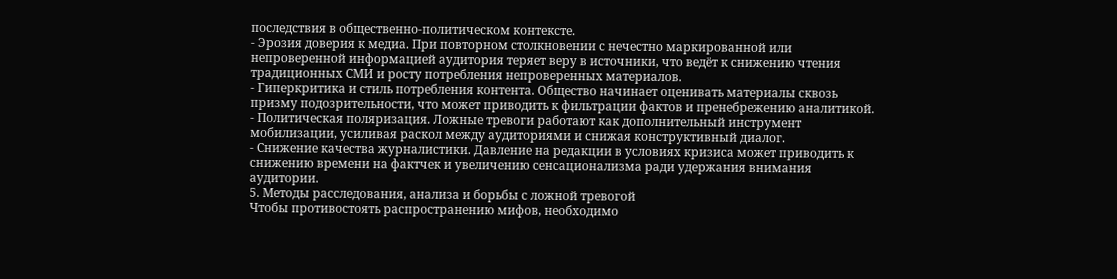последствия в общественно-политическом контексте.
- Эрозия доверия к медиа. При повторном столкновении с нечестно маркированной или непроверенной информацией аудитория теряет веру в источники, что ведёт к снижению чтения традиционных СМИ и росту потребления непроверенных материалов.
- Гиперкритика и стиль потребления контента. Общество начинает оценивать материалы сквозь призму подозрительности, что может приводить к фильтрации фактов и пренебрежению аналитикой.
- Политическая поляризация. Ложные тревоги работают как дополнительный инструмент мобилизации, усиливая раскол между аудиториями и снижая конструктивный диалог.
- Снижение качества журналистики. Давление на редакции в условиях кризиса может приводить к снижению времени на фактчек и увеличению сенсационализма ради удержания внимания аудитории.
5. Методы расследования, анализа и борьбы с ложной тревогой
Чтобы противостоять распространению мифов, необходимо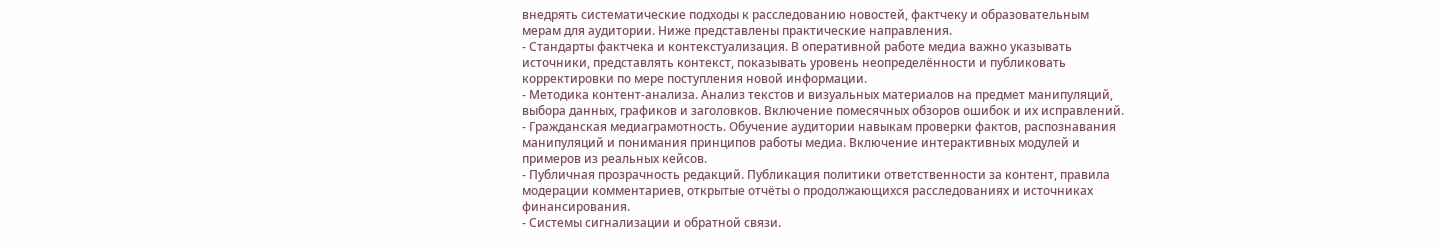внедрять систематические подходы к расследованию новостей, фактчеку и образовательным мерам для аудитории. Ниже представлены практические направления.
- Стандарты фактчека и контекстуализация. В оперативной работе медиа важно указывать источники, представлять контекст, показывать уровень неопределённости и публиковать корректировки по мере поступления новой информации.
- Методика контент-анализа. Анализ текстов и визуальных материалов на предмет манипуляций, выбора данных, графиков и заголовков. Включение помесячных обзоров ошибок и их исправлений.
- Гражданская медиаграмотность. Обучение аудитории навыкам проверки фактов, распознавания манипуляций и понимания принципов работы медиа. Включение интерактивных модулей и примеров из реальных кейсов.
- Публичная прозрачность редакций. Публикация политики ответственности за контент, правила модерации комментариев, открытые отчёты о продолжающихся расследованиях и источниках финансирования.
- Системы сигнализации и обратной связи.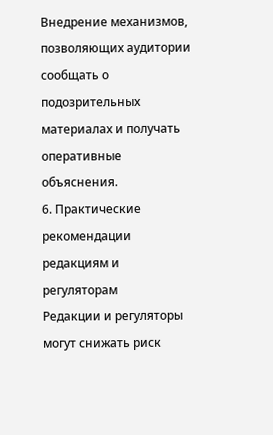Внедрение механизмов, позволяющих аудитории сообщать о подозрительных материалах и получать оперативные объяснения.
6. Практические рекомендации редакциям и регуляторам
Редакции и регуляторы могут снижать риск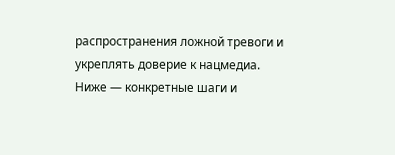распространения ложной тревоги и укреплять доверие к нацмедиа. Ниже — конкретные шаги и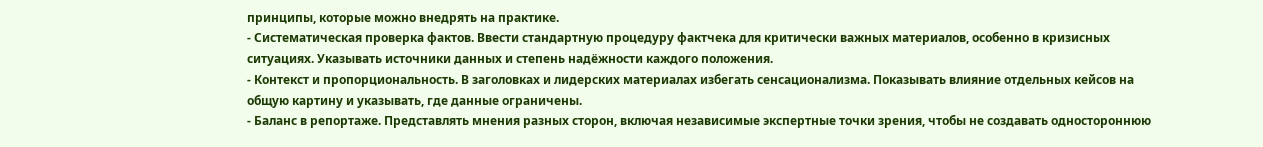принципы, которые можно внедрять на практике.
- Систематическая проверка фактов. Ввести стандартную процедуру фактчека для критически важных материалов, особенно в кризисных ситуациях. Указывать источники данных и степень надёжности каждого положения.
- Контекст и пропорциональность. В заголовках и лидерских материалах избегать сенсационализма. Показывать влияние отдельных кейсов на общую картину и указывать, где данные ограничены.
- Баланс в репортаже. Представлять мнения разных сторон, включая независимые экспертные точки зрения, чтобы не создавать одностороннюю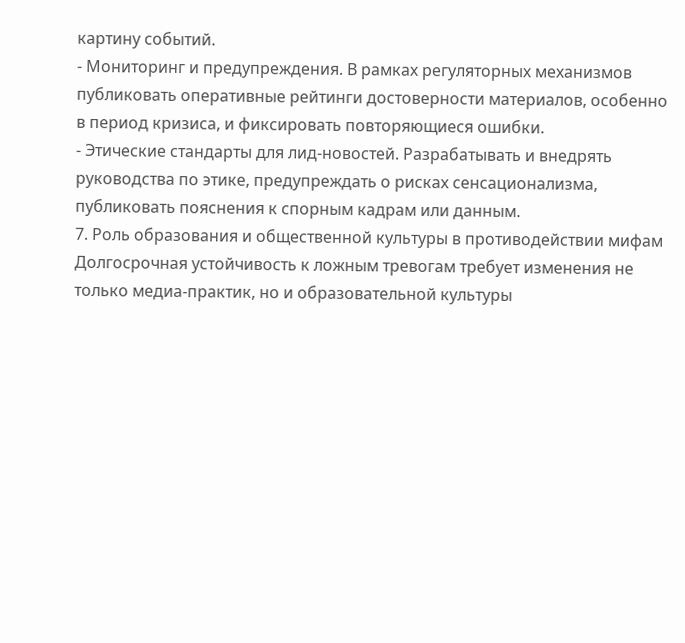картину событий.
- Мониторинг и предупреждения. В рамках регуляторных механизмов публиковать оперативные рейтинги достоверности материалов, особенно в период кризиса, и фиксировать повторяющиеся ошибки.
- Этические стандарты для лид-новостей. Разрабатывать и внедрять руководства по этике, предупреждать о рисках сенсационализма, публиковать пояснения к спорным кадрам или данным.
7. Роль образования и общественной культуры в противодействии мифам
Долгосрочная устойчивость к ложным тревогам требует изменения не только медиа-практик, но и образовательной культуры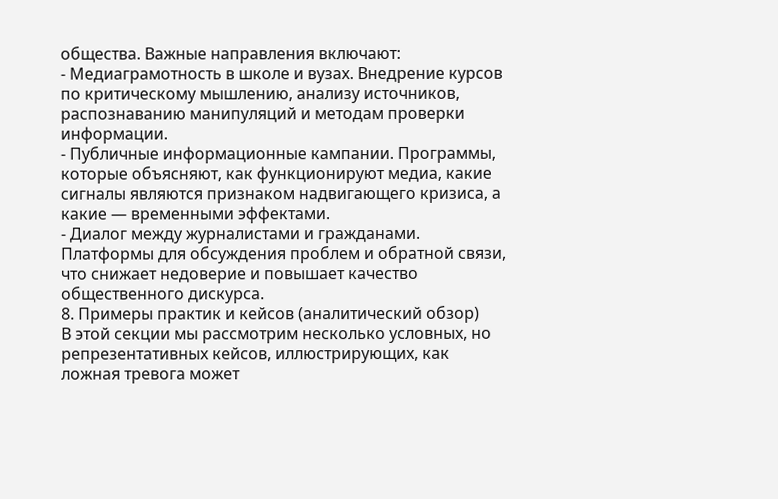общества. Важные направления включают:
- Медиаграмотность в школе и вузах. Внедрение курсов по критическому мышлению, анализу источников, распознаванию манипуляций и методам проверки информации.
- Публичные информационные кампании. Программы, которые объясняют, как функционируют медиа, какие сигналы являются признаком надвигающего кризиса, а какие — временными эффектами.
- Диалог между журналистами и гражданами. Платформы для обсуждения проблем и обратной связи, что снижает недоверие и повышает качество общественного дискурса.
8. Примеры практик и кейсов (аналитический обзор)
В этой секции мы рассмотрим несколько условных, но репрезентативных кейсов, иллюстрирующих, как ложная тревога может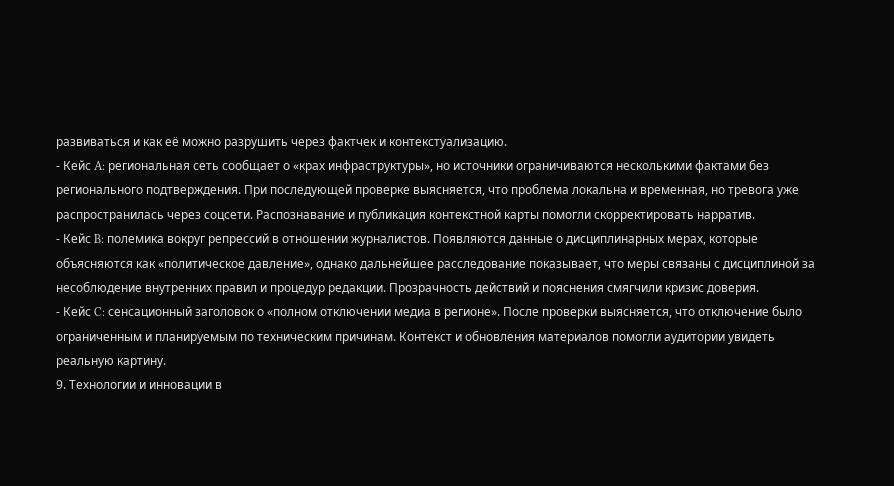развиваться и как её можно разрушить через фактчек и контекстуализацию.
- Кейс A: региональная сеть сообщает о «крах инфраструктуры», но источники ограничиваются несколькими фактами без регионального подтверждения. При последующей проверке выясняется, что проблема локальна и временная, но тревога уже распространилась через соцсети. Распознавание и публикация контекстной карты помогли скорректировать нарратив.
- Кейс B: полемика вокруг репрессий в отношении журналистов. Появляются данные о дисциплинарных мерах, которые объясняются как «политическое давление», однако дальнейшее расследование показывает, что меры связаны с дисциплиной за несоблюдение внутренних правил и процедур редакции. Прозрачность действий и пояснения смягчили кризис доверия.
- Кейс C: сенсационный заголовок о «полном отключении медиа в регионе». После проверки выясняется, что отключение было ограниченным и планируемым по техническим причинам. Контекст и обновления материалов помогли аудитории увидеть реальную картину.
9. Технологии и инновации в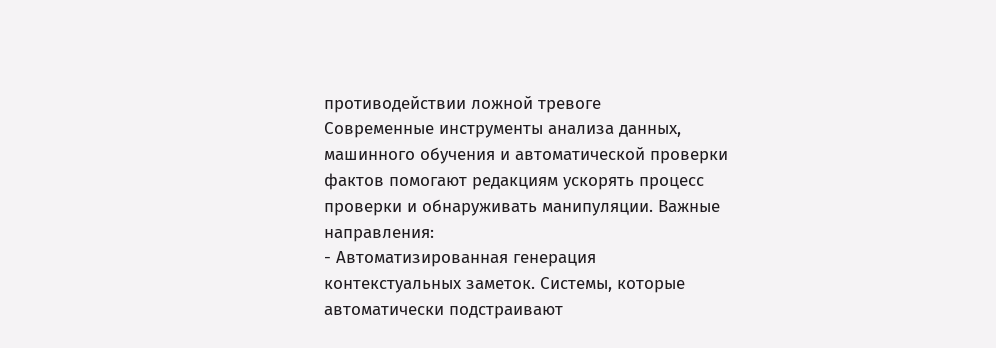противодействии ложной тревоге
Современные инструменты анализа данных, машинного обучения и автоматической проверки фактов помогают редакциям ускорять процесс проверки и обнаруживать манипуляции. Важные направления:
- Автоматизированная генерация контекстуальных заметок. Системы, которые автоматически подстраивают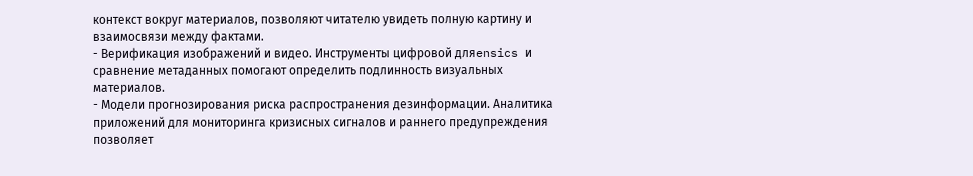контекст вокруг материалов, позволяют читателю увидеть полную картину и взаимосвязи между фактами.
- Верификация изображений и видео. Инструменты цифровой дляensics и сравнение метаданных помогают определить подлинность визуальных материалов.
- Модели прогнозирования риска распространения дезинформации. Аналитика приложений для мониторинга кризисных сигналов и раннего предупреждения позволяет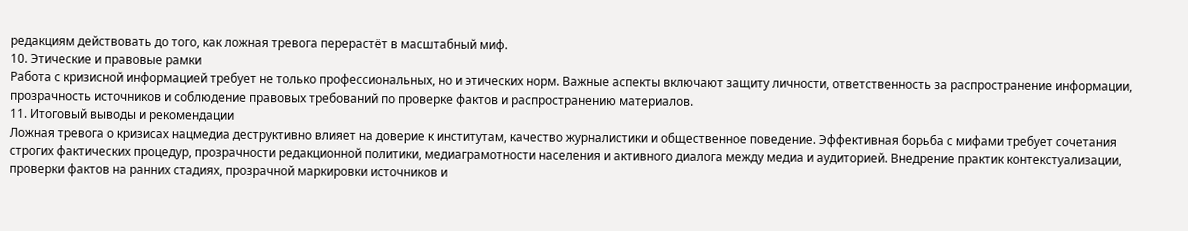редакциям действовать до того, как ложная тревога перерастёт в масштабный миф.
10. Этические и правовые рамки
Работа с кризисной информацией требует не только профессиональных, но и этических норм. Важные аспекты включают защиту личности, ответственность за распространение информации, прозрачность источников и соблюдение правовых требований по проверке фактов и распространению материалов.
11. Итоговый выводы и рекомендации
Ложная тревога о кризисах нацмедиа деструктивно влияет на доверие к институтам, качество журналистики и общественное поведение. Эффективная борьба с мифами требует сочетания строгих фактических процедур, прозрачности редакционной политики, медиаграмотности населения и активного диалога между медиа и аудиторией. Внедрение практик контекстуализации, проверки фактов на ранних стадиях, прозрачной маркировки источников и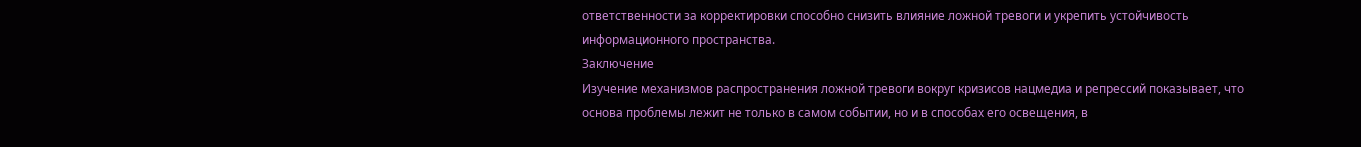ответственности за корректировки способно снизить влияние ложной тревоги и укрепить устойчивость информационного пространства.
Заключение
Изучение механизмов распространения ложной тревоги вокруг кризисов нацмедиа и репрессий показывает, что основа проблемы лежит не только в самом событии, но и в способах его освещения, в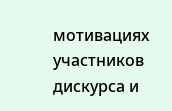мотивациях участников дискурса и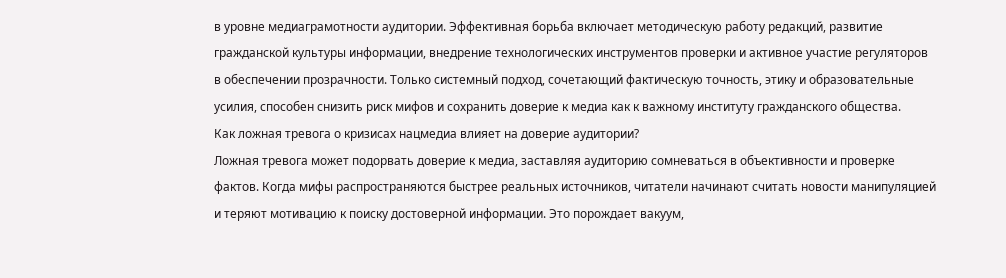в уровне медиаграмотности аудитории. Эффективная борьба включает методическую работу редакций, развитие гражданской культуры информации, внедрение технологических инструментов проверки и активное участие регуляторов в обеспечении прозрачности. Только системный подход, сочетающий фактическую точность, этику и образовательные усилия, способен снизить риск мифов и сохранить доверие к медиа как к важному институту гражданского общества.
Как ложная тревога о кризисах нацмедиа влияет на доверие аудитории?
Ложная тревога может подорвать доверие к медиа, заставляя аудиторию сомневаться в объективности и проверке фактов. Когда мифы распространяются быстрее реальных источников, читатели начинают считать новости манипуляцией и теряют мотивацию к поиску достоверной информации. Это порождает вакуум,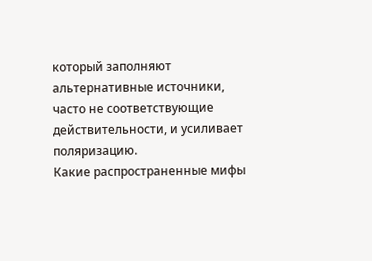который заполняют альтернативные источники, часто не соответствующие действительности, и усиливает поляризацию.
Какие распространенные мифы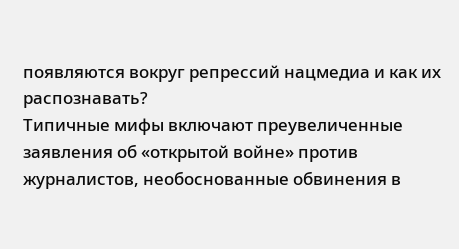появляются вокруг репрессий нацмедиа и как их распознавать?
Типичные мифы включают преувеличенные заявления об «открытой войне» против журналистов, необоснованные обвинения в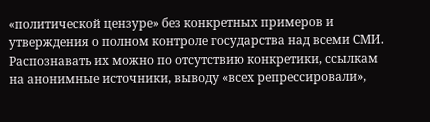«политической цензуре» без конкретных примеров и утверждения о полном контроле государства над всеми СМИ. Распознавать их можно по отсутствию конкретики, ссылкам на анонимные источники, выводу «всех репрессировали»,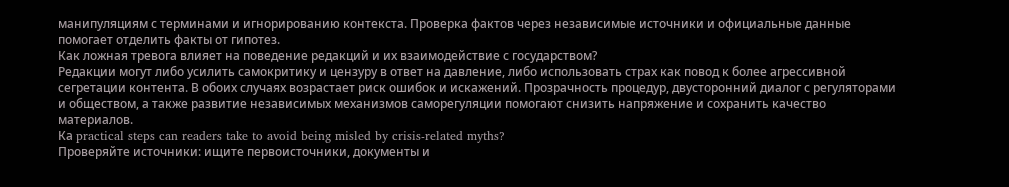манипуляциям с терминами и игнорированию контекста. Проверка фактов через независимые источники и официальные данные помогает отделить факты от гипотез.
Как ложная тревога влияет на поведение редакций и их взаимодействие с государством?
Редакции могут либо усилить самокритику и цензуру в ответ на давление, либо использовать страх как повод к более агрессивной сегретации контента. В обоих случаях возрастает риск ошибок и искажений. Прозрачность процедур, двусторонний диалог с регуляторами и обществом, а также развитие независимых механизмов саморегуляции помогают снизить напряжение и сохранить качество материалов.
Ка practical steps can readers take to avoid being misled by crisis-related myths?
Проверяйте источники: ищите первоисточники, документы и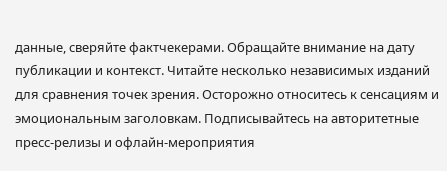данные, сверяйте фактчекерами. Обращайте внимание на дату публикации и контекст. Читайте несколько независимых изданий для сравнения точек зрения. Осторожно относитесь к сенсациям и эмоциональным заголовкам. Подписывайтесь на авторитетные пресс-релизы и офлайн-мероприятия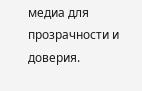медиа для прозрачности и доверия.